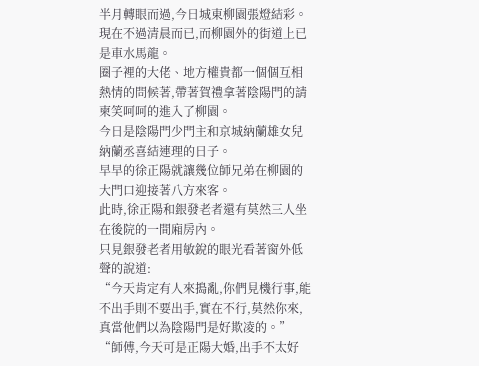半月轉眼而過,今日城東柳園張燈結彩。
現在不過清晨而已,而柳園外的街道上已是車水馬龍。
圈子裡的大佬、地方權貴都一個個互相熱情的問候著,帶著賀禮拿著陰陽門的請柬笑呵呵的進入了柳園。
今日是陰陽門少門主和京城納蘭雄女兒納蘭丞喜結連理的日子。
早早的徐正陽就讓幾位師兄弟在柳園的大門口迎接著八方來客。
此時,徐正陽和銀發老者還有莫然三人坐在後院的一間廂房內。
只見銀發老者用敏銳的眼光看著窗外低聲的說道:
“今天肯定有人來搗亂,你們見機行事,能不出手則不要出手,實在不行,莫然你來,真當他們以為陰陽門是好欺凌的。”
“師傅,今天可是正陽大婚,出手不太好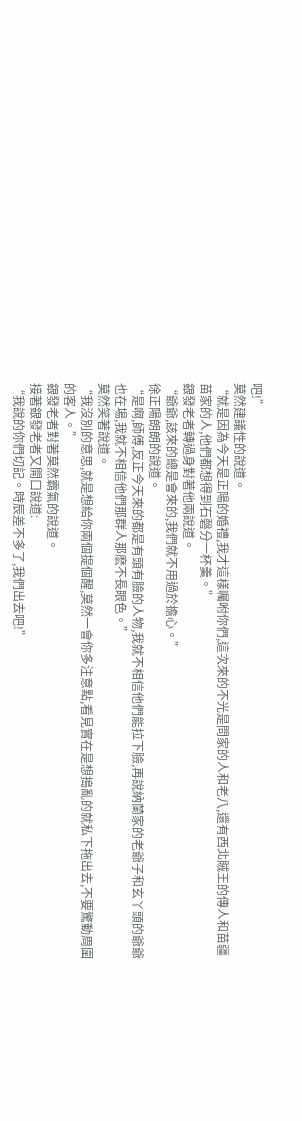吧!”
莫然建議性的說道。
“就是因為今天是正陽的婚禮,我才這樣囑咐你們,這次來的不光是問家的人和老八,還有西北賊王的傳人和苗疆苗家的人,他們都想得到石磬分一杯羹。”
銀發老者轉過身對著他兩說道。
“爺爺,該來的總是會來的,我們就不用過於擔心。”
徐正陽朗朗的說道。
“是啊,師傅,反正今天來的都是有頭有臉的人物,我就不相信他們能拉下臉,再說納蘭家的老爺子和玄丫頭的爺爺也在場,我就不相信他們那群人那麽不長眼色。”
莫然笑著說道。
“我沒別的意思,就是想給你兩個提個醒,莫然一會你多注意點,看見實在是想搗亂的就私下拖出去,不要驚動周圍的客人。”
銀發老者對著莫然霸氣的說道。
接著銀發老者又開口說道:
“我說的你們切記。時辰差不多了,我們出去吧!”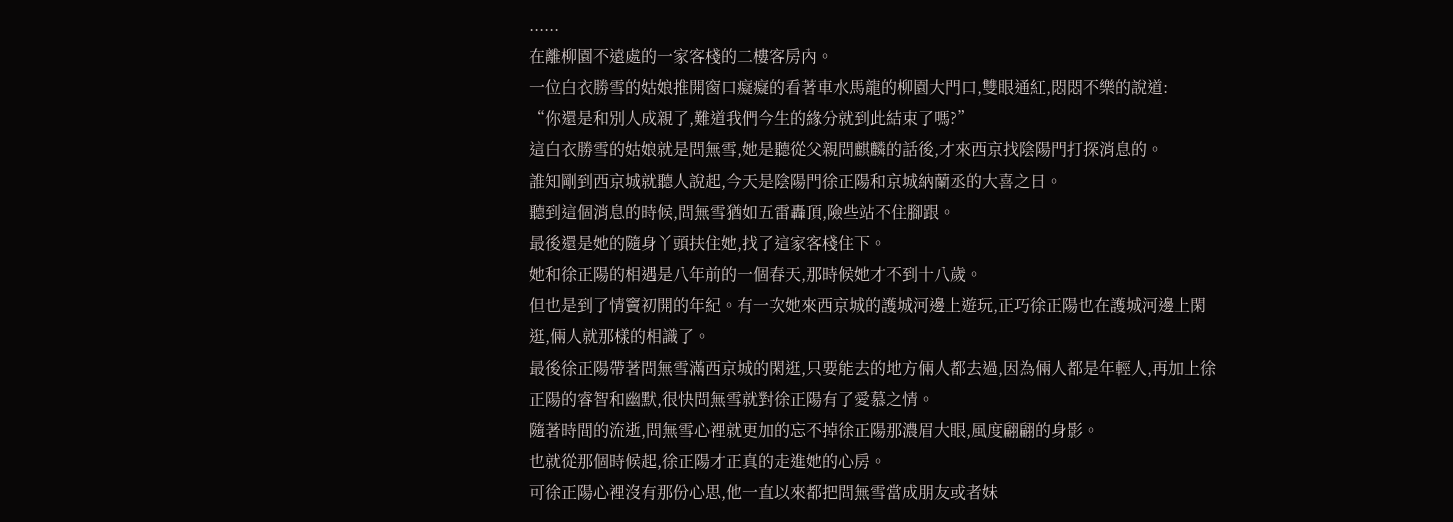......
在離柳園不遠處的一家客棧的二樓客房內。
一位白衣勝雪的姑娘推開窗口癡癡的看著車水馬龍的柳園大門口,雙眼通紅,悶悶不樂的說道:
“你還是和別人成親了,難道我們今生的緣分就到此結束了嗎?”
這白衣勝雪的姑娘就是問無雪,她是聽從父親問麒麟的話後,才來西京找陰陽門打探消息的。
誰知剛到西京城就聽人說起,今天是陰陽門徐正陽和京城納蘭丞的大喜之日。
聽到這個消息的時候,問無雪猶如五雷轟頂,險些站不住腳跟。
最後還是她的隨身丫頭扶住她,找了這家客棧住下。
她和徐正陽的相遇是八年前的一個春天,那時候她才不到十八歲。
但也是到了情竇初開的年紀。有一次她來西京城的護城河邊上遊玩,正巧徐正陽也在護城河邊上閑逛,倆人就那樣的相識了。
最後徐正陽帶著問無雪滿西京城的閑逛,只要能去的地方倆人都去過,因為倆人都是年輕人,再加上徐正陽的睿智和幽默,很快問無雪就對徐正陽有了愛慕之情。
隨著時間的流逝,問無雪心裡就更加的忘不掉徐正陽那濃眉大眼,風度翩翩的身影。
也就從那個時候起,徐正陽才正真的走進她的心房。
可徐正陽心裡沒有那份心思,他一直以來都把問無雪當成朋友或者妹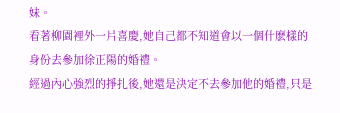妹。
看著柳園裡外一片喜慶,她自己都不知道會以一個什麽樣的身份去參加徐正陽的婚禮。
經過內心強烈的掙扎後,她還是決定不去參加他的婚禮,只是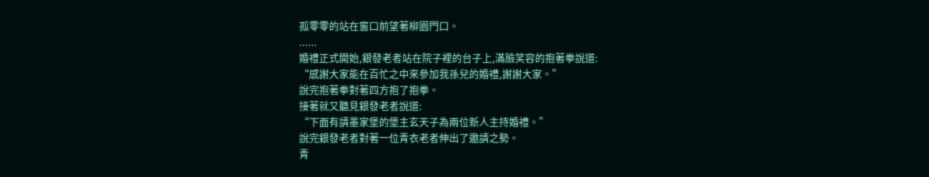孤零零的站在窗口前望著柳園門口。
......
婚禮正式開始,銀發老者站在院子裡的台子上,滿臉笑容的抱著拳說道:
“感謝大家能在百忙之中來參加我孫兒的婚禮,謝謝大家。”
說完抱著拳對著四方抱了抱拳。
接著就又聽見銀發老者說道:
“下面有請墨家堡的堡主玄天子為兩位新人主持婚禮。”
說完銀發老者對著一位青衣老者伸出了邀請之勢。
青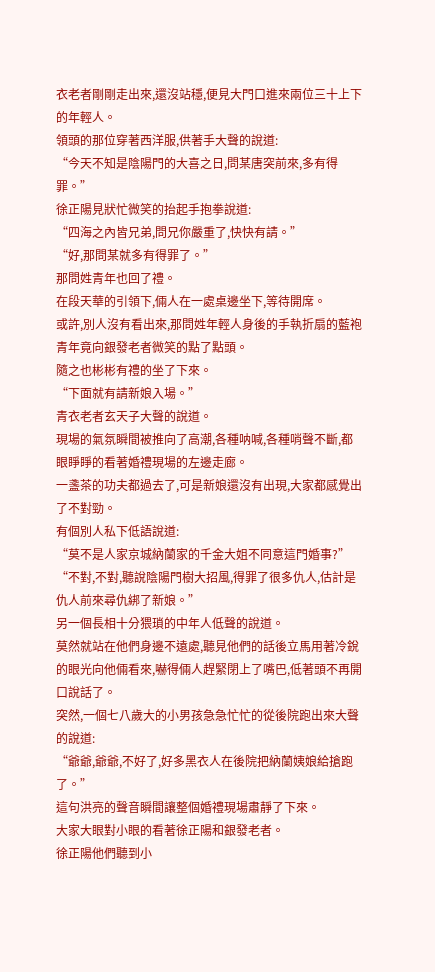衣老者剛剛走出來,還沒站穩,便見大門口進來兩位三十上下的年輕人。
領頭的那位穿著西洋服,供著手大聲的說道:
“今天不知是陰陽門的大喜之日,問某唐突前來,多有得罪。”
徐正陽見狀忙微笑的抬起手抱拳說道:
“四海之內皆兄弟,問兄你嚴重了,快快有請。”
“好,那問某就多有得罪了。”
那問姓青年也回了禮。
在段天華的引領下,倆人在一處桌邊坐下,等待開席。
或許,別人沒有看出來,那問姓年輕人身後的手執折扇的藍袍青年竟向銀發老者微笑的點了點頭。
隨之也彬彬有禮的坐了下來。
“下面就有請新娘入場。”
青衣老者玄天子大聲的說道。
現場的氣氛瞬間被推向了高潮,各種呐喊,各種哨聲不斷,都眼睜睜的看著婚禮現場的左邊走廊。
一盞茶的功夫都過去了,可是新娘還沒有出現,大家都感覺出了不對勁。
有個別人私下低語說道:
“莫不是人家京城納蘭家的千金大姐不同意這門婚事?”
“不對,不對,聽說陰陽門樹大招風,得罪了很多仇人,估計是仇人前來尋仇綁了新娘。”
另一個長相十分猥瑣的中年人低聲的說道。
莫然就站在他們身邊不遠處,聽見他們的話後立馬用著冷銳的眼光向他倆看來,嚇得倆人趕緊閉上了嘴巴,低著頭不再開口說話了。
突然,一個七八歲大的小男孩急急忙忙的從後院跑出來大聲的說道:
“爺爺,爺爺,不好了,好多黑衣人在後院把納蘭姨娘給搶跑了。”
這句洪亮的聲音瞬間讓整個婚禮現場肅靜了下來。
大家大眼對小眼的看著徐正陽和銀發老者。
徐正陽他們聽到小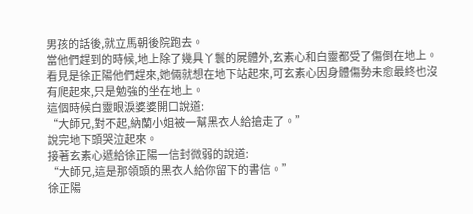男孩的話後,就立馬朝後院跑去。
當他們趕到的時候,地上除了幾具丫鬟的屍體外,玄素心和白靈都受了傷倒在地上。
看見是徐正陽他們趕來,她倆就想在地下站起來,可玄素心因身體傷勢未愈最終也沒有爬起來,只是勉強的坐在地上。
這個時候白靈眼淚婆婆開口說道:
“大師兄,對不起,納蘭小姐被一幫黑衣人給搶走了。”
說完地下頭哭泣起來。
接著玄素心遞給徐正陽一信封微弱的說道:
“大師兄,這是那領頭的黑衣人給你留下的書信。”
徐正陽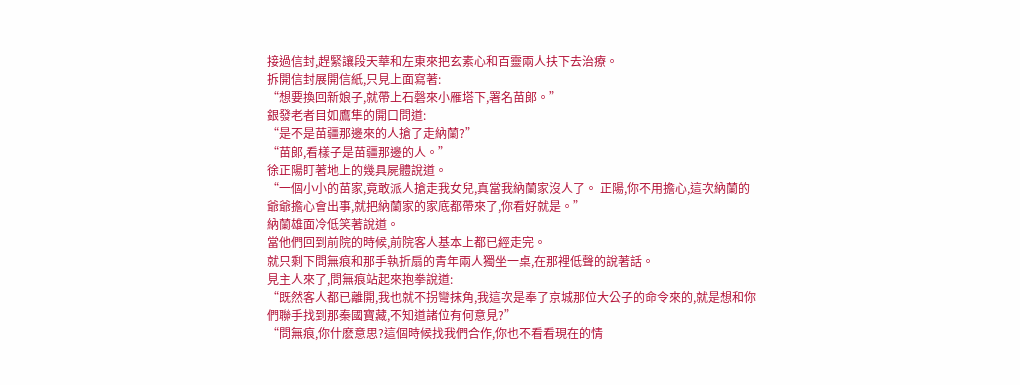接過信封,趕緊讓段天華和左東來把玄素心和百靈兩人扶下去治療。
拆開信封展開信紙,只見上面寫著:
“想要換回新娘子,就帶上石磬來小雁塔下,署名苗郞。”
銀發老者目如鷹隼的開口問道:
“是不是苗疆那邊來的人搶了走納蘭?”
“苗郞,看樣子是苗疆那邊的人。”
徐正陽盯著地上的幾具屍體說道。
“一個小小的苗家,竟敢派人搶走我女兒,真當我納蘭家沒人了。 正陽,你不用擔心,這次納蘭的爺爺擔心會出事,就把納蘭家的家底都帶來了,你看好就是。”
納蘭雄面冷低笑著說道。
當他們回到前院的時候,前院客人基本上都已經走完。
就只剩下問無痕和那手執折扇的青年兩人獨坐一桌,在那裡低聲的說著話。
見主人來了,問無痕站起來抱拳說道:
“既然客人都已離開,我也就不拐彎抹角,我這次是奉了京城那位大公子的命令來的,就是想和你們聯手找到那秦國寶藏,不知道諸位有何意見?”
“問無痕,你什麽意思?這個時候找我們合作,你也不看看現在的情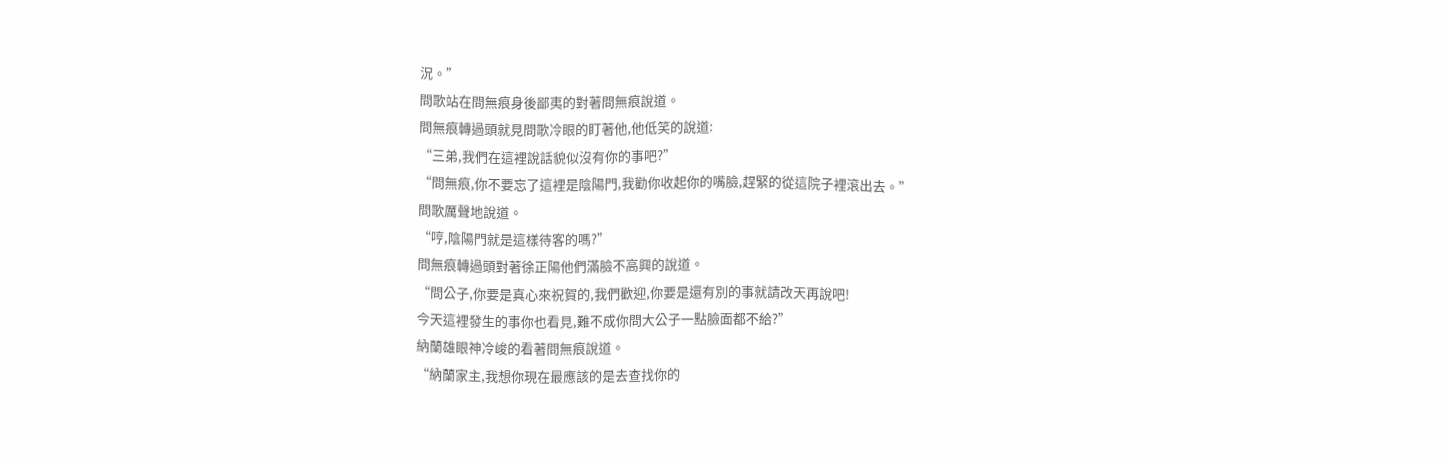況。”
問歌站在問無痕身後鄙夷的對著問無痕說道。
問無痕轉過頭就見問歌冷眼的盯著他,他低笑的說道:
“三弟,我們在這裡說話貌似沒有你的事吧?”
“問無痕,你不要忘了這裡是陰陽門,我勸你收起你的嘴臉,趕緊的從這院子裡滾出去。”
問歌厲聲地說道。
“哼,陰陽門就是這樣待客的嗎?”
問無痕轉過頭對著徐正陽他們滿臉不高興的說道。
“問公子,你要是真心來祝賀的,我們歡迎,你要是還有別的事就請改天再說吧!
今天這裡發生的事你也看見,難不成你問大公子一點臉面都不給?”
納蘭雄眼神冷峻的看著問無痕說道。
“納蘭家主,我想你現在最應該的是去查找你的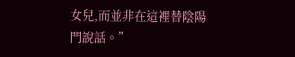女兒,而並非在這裡替陰陽門說話。”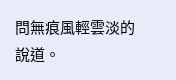問無痕風輕雲淡的說道。